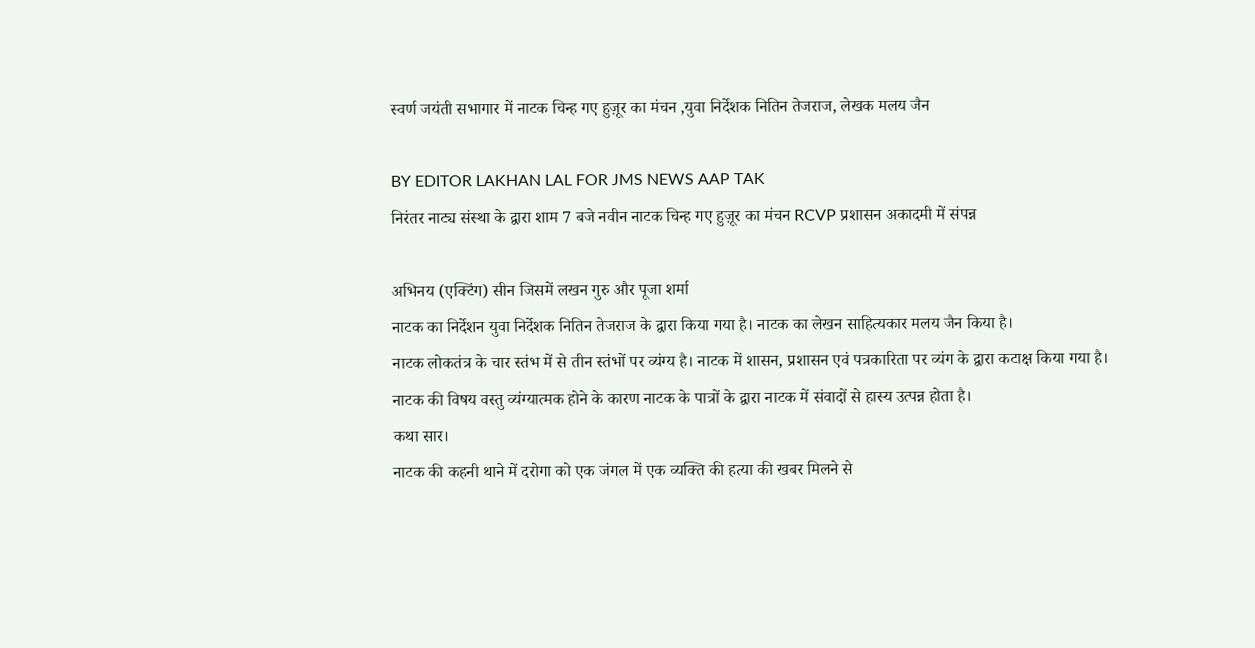स्वर्ण जयंती सभागार में नाटक चिन्ह गए हुज़ूर का मंचन ,युवा निर्देशक नितिन तेजराज, लेखक मलय जैन

BY EDITOR LAKHAN LAL FOR JMS NEWS AAP TAK
निरंतर नाट्य संस्था के द्वारा शाम 7 बजे नवीन नाटक चिन्ह गए हुज़ूर का मंचन RCVP प्रशासन अकादमी में संपन्न

अभिनय (एक्टिंग) सीन जिसमें लखन गुरु और पूजा शर्मा
नाटक का निर्देशन युवा निर्देशक नितिन तेजराज के द्वारा किया गया है। नाटक का लेखन साहित्यकार मलय जैन किया है।
नाटक लोकतंत्र के चार स्तंभ में से तीन स्तंभों पर व्यंग्य है। नाटक में शासन, प्रशासन एवं पत्रकारिता पर व्यंग के द्वारा कटाक्ष किया गया है।
नाटक की विषय वस्तु व्यंग्यात्मक होने के कारण नाटक के पात्रों के द्वारा नाटक में संवादों से हास्य उत्पन्न होता है।
कथा सार।
नाटक की कहनी थाने में दरोगा को एक जंगल में एक व्यक्ति की हत्या की खबर मिलने से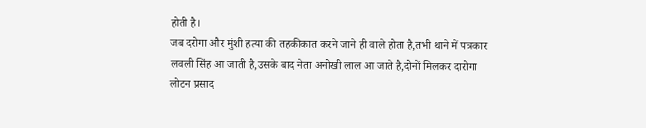होती है।
जब दरोगा और मुंशी हत्या की तहकीकात करने जाने ही वाले होता है,तभी थाने में पत्रकार लवली सिंह आ जाती है,उसके बाद नेता अनोखी लाल आ जाते है,दोनों मिलकर दारोगा लोटन प्रसाद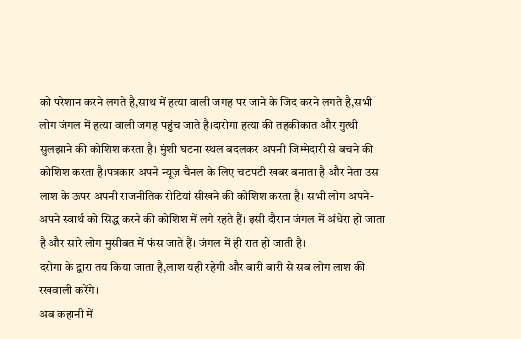को परेशान करने लगते है,साथ में हत्या वाली जगह पर जाने के जिद करने लगते है,सभी लोग जंगल में हत्या वाली जगह पहुंच जाते है।दारोगा हत्या की तहकीकात और गुत्थी सुलझाने की कोशिश करता है। मुंशी घटना स्थल बदलकर अपनी जिम्मेदारी से बचने की कोशिश करता है।पत्रकार अपने न्यूज़ चैनल के लिए चटपटी खबर बनाता है और नेता उस लाश के ऊपर अपनी राजनीतिक रोटियां सीखने की कोशिश करता है। सभी लोग अपने-अपने स्वार्थ को सिद्ध करने की कोशिश में लगे रहते हैं। इसी दौरान जंगल में अंधेरा हो जाता है और सारे लोग मुसीबत में फंस जाते हैं। जंगल में ही रात हो जाती है।
दरोगा के द्वारा तय किया जाता है,लाश यही रहेगी और बारी बारी से सब लोग लाश की रखवाली करेंगे।
अब कहानी में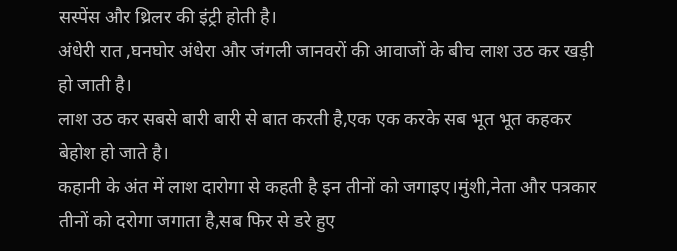सस्पेंस और थ्रिलर की इंट्री होती है।
अंधेरी रात ,घनघोर अंधेरा और जंगली जानवरों की आवाजों के बीच लाश उठ कर खड़ी हो जाती है।
लाश उठ कर सबसे बारी बारी से बात करती है,एक एक करके सब भूत भूत कहकर बेहोश हो जाते है।
कहानी के अंत में लाश दारोगा से कहती है इन तीनों को जगाइए।मुंशी,नेता और पत्रकार तीनों को दरोगा जगाता है,सब फिर से डरे हुए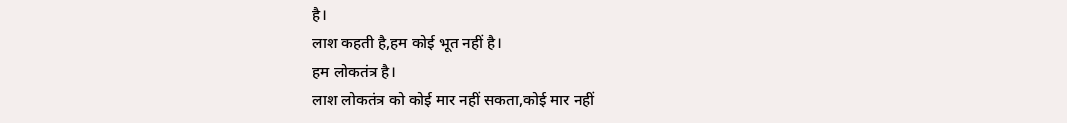है।
लाश कहती है,हम कोई भूत नहीं है।
हम लोकतंत्र है।
लाश लोकतंत्र को कोई मार नहीं सकता,कोई मार नहीं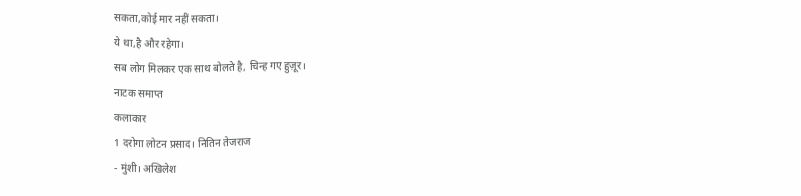सकता,कोई मार नहीं सकता।
ये था,है और रहेगा।
सब लोग मिलकर एक साथ बोलते है, चिन्ह गए हुज़ूर।
नाटक समाप्त
कलाकार
1 दरोगा लोटन प्रसाद। नितिन तेजराज
- मुंशी। अखिलेश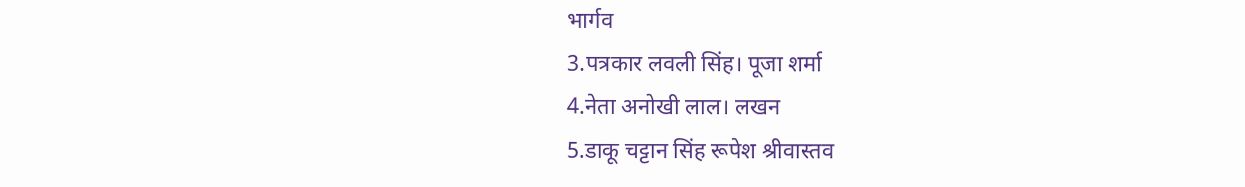भार्गव
3.पत्रकार लवली सिंह। पूजा शर्मा
4.नेता अनोखी लाल। लखन
5.डाकू चट्टान सिंह रूपेश श्रीवास्तव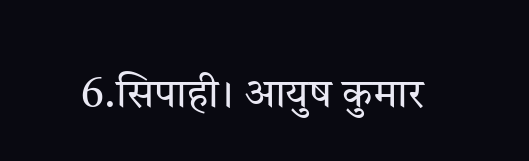6.सिपाही। आयुष कुमार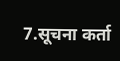7.सूचना कर्ता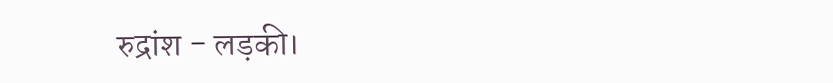रुद्रांश - लड़की।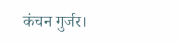कंचन गुर्जर।